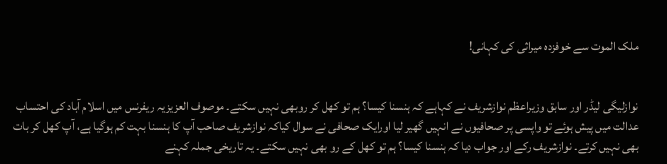ملک الموت سے خوفزدہ میراثی کی کہانی!


نوازلیگی لیڈر اور سابق وزیراعظم نوازشریف نے کہاہے کہ ہنسنا کیسا؟ ہم تو کھل کر روبھی نہیں سکتے۔ موصوف العزیزیہ ریفرنس میں اسلام آباد کی احتساب عدالت میں پیش ہوئے تو واپسی پر صحافیوں نے انہیں گھیر لیا اورایک صحافی نے سوال کیاکہ نوازشریف صاحب آپ کا ہنسنا بہت کم ہوگیا ہے، آپ کھل کر بات بھی نہیں کرتے۔ نوازشریف رکے اور جواب دیا کہ ہنسنا کیسا؟ ہم تو کھل کے رو بھی نہیں سکتے۔ یہ تاریخی جملہ کہنے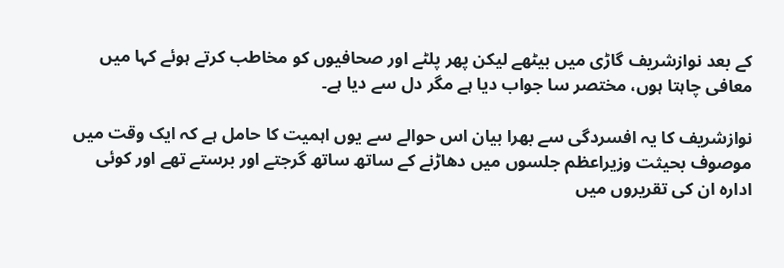کے بعد نوازشریف گاڑی میں بیٹھے لیکن پھر پلٹے اور صحافیوں کو مخاطب کرتے ہوئے کہا میں معافی چاہتا ہوں، مختصر سا جواب دیا ہے مگر دل سے دیا ہے۔

نوازشریف کا یہ افسردگی سے بھرا بیان اس حوالے سے یوں اہمیت کا حامل ہے کہ ایک وقت میں موصوف بحیثت وزیراعظم جلسوں میں دھاڑنے کے ساتھ ساتھ گرجتے اور برستے تھے اور کوئی ادارہ ان کی تقریروں میں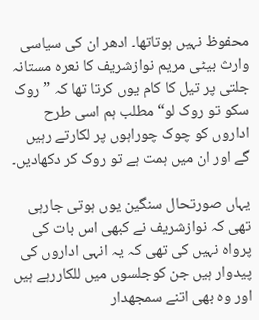محفوظ نہیں ہوتاتھا۔ ادھر ان کی سیاسی وارث بیٹی مریم نوازشریف کا نعرہ مستانہ جلتی پر تیل کا کام یوں کرتا تھا کہ ”روک سکو تو روک لو“ مطلب ہم اسی طرح اداروں کو چوک چوراہوں پر لکارتے رہیں گے اور ان میں ہمت ہے تو روک کر دکھادیں۔

یہاں صورتحال سنگین یوں ہوتی جارہی تھی کہ نوازشریف نے کبھی اس بات کی پرواہ نہیں کی تھی کہ یہ انہی اداروں کی پیدوار ہیں جن کوجلسوں میں للکاررہے ہیں اور وہ بھی اتنے سمجھدار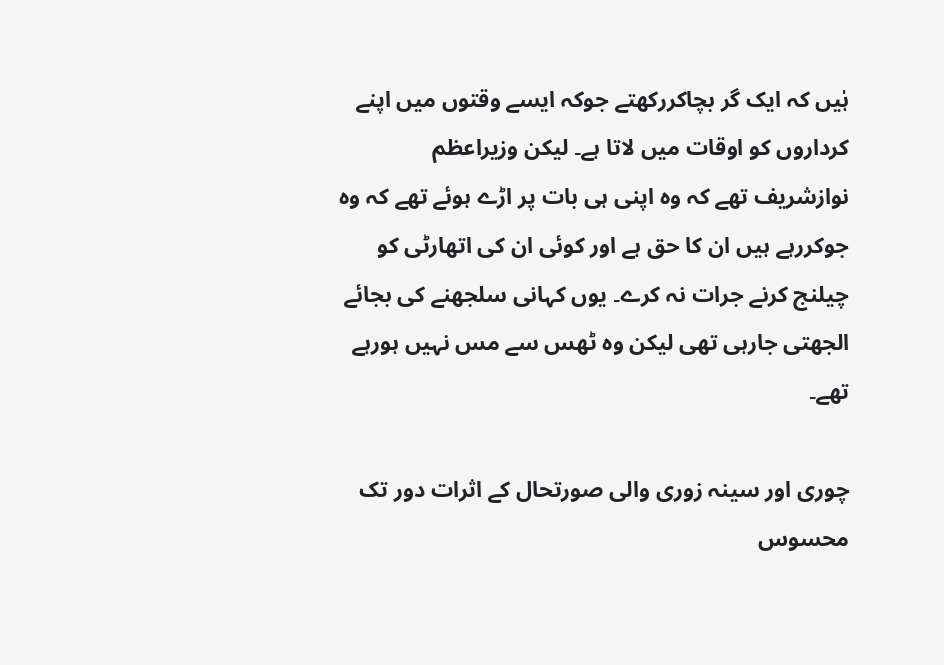ہٰیں کہ ایک گر بچاکررکھتے جوکہ ایسے وقتوں میں اپنے کرداروں کو اوقات میں لاتا ہے۔ لیکن وزیراعظم نوازشریف تھے کہ وہ اپنی ہی بات پر اڑے ہوئے تھے کہ وہ جوکررہے ہیں ان کا حق ہے اور کوئی ان کی اتھارٹی کو چیلنج کرنے جرات نہ کرے۔ یوں کہانی سلجھنے کی بجائے الجھتی جارہی تھی لیکن وہ ٹھس سے مس نہیں ہورہے تھے۔

چوری اور سینہ زوری والی صورتحال کے اثرات دور تک محسوس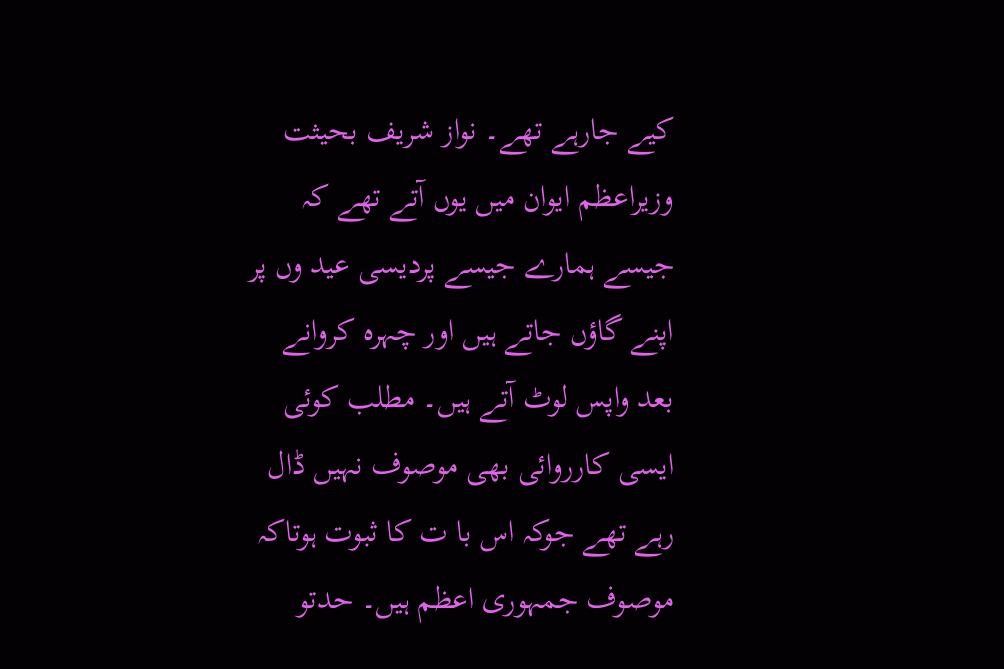کیے جارہے تھے۔ نواز شریف بحیثت وزیراعظم ایوان میں یوں آتے تھے کہ جیسے ہمارے جیسے پردیسی عید وں پر اپنے گاؤں جاتے ہیں اور چہرہ کروانے بعد واپس لوٹ آتے ہیں۔ مطلب کوئی ایسی کارروائی بھی موصوف نہیں ڈال رہے تھے جوکہ اس با ت کا ثبوت ہوتاکہ موصوف جمہوری اعظم ہیں۔ حدتو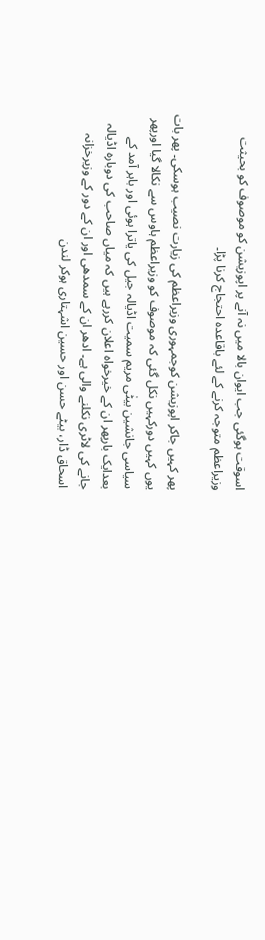اسوقت ہوگئی جب ایوان بالا میں نہ آنے پر اپوزیشن کو موصوف کو بحیثت وزیراعظم متوجہ کرنے کے لئے باقاعدہ احتجاج کرنا پڑا۔

پھر کہیں جاکر اپوزیشن کوجمہوری وزیراعظم کی زیارت نصیب ہوسکی۔ پھر بات یوں کہیں دورکہیں نکل گئی کہ موصوف کو وزیراعظم ہاوس سے نکالا گیا اورپھر سیاسی جانشین بیٹٰی مریم سمیت اڈیالہ جیل کی یاترا ہوئی اور باہر آمد کے بعدایک بارپھر ان کے خیرخواہ اعلان کررہے ہیں کہ میاں صاحب کی دوبارہ اڈیالہ جانے کی لاٹری نکلنے والی ہے۔ ادھر ان کے سمدھی اور ان کے دور کے وزیرخزانہ اسحاق ڈار، بیٹے حسن اور حسین اشہتاری ہوکر لندن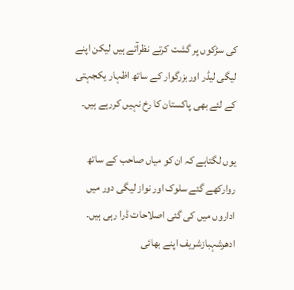کی سڑکوں پر گشت کرتے نظرآتے ہیں لیکن اپنے لیگی لیڈر اوربزرگوار کے ساتھ اظہار یکجہتی کے لئے بھی پاکستان کا رخ نہیں کررہے ہیں۔

یوں لگتاہے کہ ان کو میاں صاحب کے ساتھ روارکھے گئے سلوک اور نواز لیگی دور میں اداروں میں کی گئی اصلاحات ڈرا رہی ہیں۔ ادھرشہبازشریف اپنے بھائی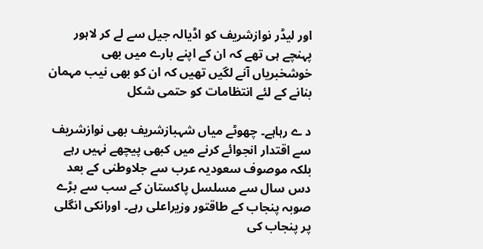اور لیڈر نوازشریف کو اڈیالہ جیل سے لے کر لاہور پہنچے ہی تھے کہ ان کے اپنے بارے میں بھی خوشخبریاں آنے لگیں تھیں کہ ان کو بھی نیب مہمان بنانے کے لئے انتظامات کو حتمی شکل

د ے رہاہے۔ چھوٹے میاں شہبازشریف بھی نوازشریف سے اقتدار انجوائے کرنے میں کبھی پیچھے نہیں رہے بلکہ موصوف سعودیہ عرب سے جلاوطنی کے بعد دس سال سے مسلسل پاکستان کے سب سے بڑے صوبہ پنجاب کے طاقتور وزیراعلی رہے۔ اورانکی انگلی پر پنجاب کی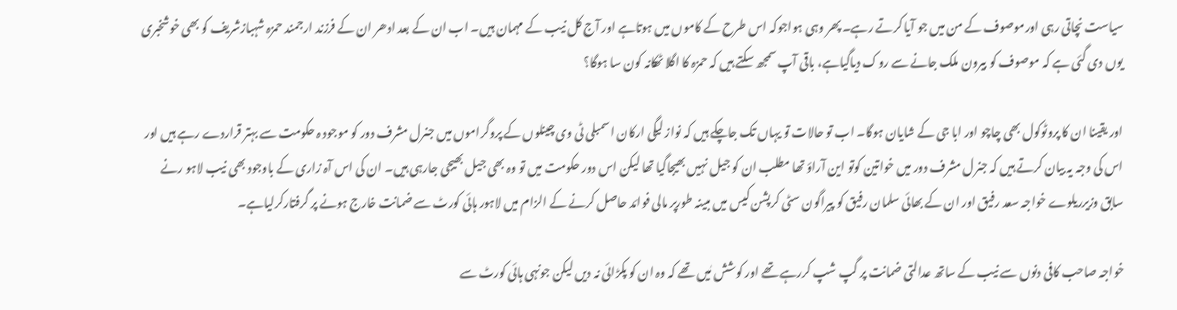سیاست نچاتی رہی اورموصوف کے من میں جو آیا کرتے رہے۔ پھر وہی ہواجوکہ اس طرح کے کاموں میں ہوتاہے اور آج کل نیب کے مہمان ہیں۔ اب ان کے بعد ادھر ان کے فرزند ارجمند حمزہ شہبازشریف کو بھی خوشخبری یوں دی گئی ہے کہ موصوف کو بیرون ملک جانے سے روک دیاگیاہے، باقی آپ سمجھ سکتے ہیں کہ حمزہ کا اگلا ٹھکانہ کون سا ہوگا؟

اور یقینا ان کا پروٹوکول بھی چاچو اور ابا جی کے شایان ہوگا۔ اب تو حالات تو یہاں تک جاچکے ہیں کہ نواز لیگی ارکان اسمبلی ٹی وی چینلوں کے پروگراموں میں جنرل مشرف دور کو موجود ہ حکومت سے بہتر قراردے رہے ہیں اور اس کی وجہ یہ بیان کرتے ہیں کہ جنرل مشرف دور میں خواتین کوتو این آراؤ تھا مطلب ان کو جیل نہیں بھیجاگیا تھا لیکن اس دور حکومت میں تو وہ بھی جیل بھیجی جارہی ہیں۔ ان کی اس آہ زاری کے باوجود بھی نیب لاہو رنے سابق وزیرریلوے خواجہ سعد رفیق اور ان کے بھائی سلمان رفیق کو پیراگون سٹی کرپشن کیس میں مبینہ طورپر مالی فوائد حاصل کرنے کے الزام میں لاہور ہائی کورٹ سے ضمانت خارج ہونے پر گرفتارکرلیاہے۔

خواجہ صاحب کافی دنوں سے نیب کے ساتھ عدالتی ضمانت پر گپ شپ کررہے تھے اور کوشش مٰیں تھے کہ وہ ان کو پکڑائی نہ دیں لیکن جونہی ہائی کورٹ سے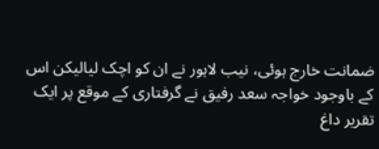ضمانت خارج ہوئی، نیب لاہور نے ان کو اچک لیالیکن اس کے باوجود خواجہ سعد رفیق نے گرفتاری کے موقع پر ایک تقریر داغ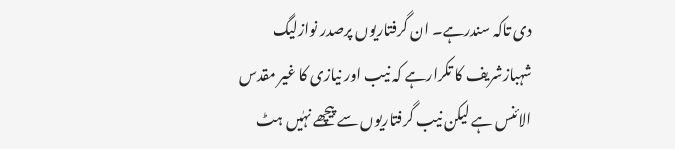دی تاکہ سندرہے۔ ان گرفتاریوں پرصدر نوازلیگ شہبازشریف کا تکرارہے کہ نیب اور نیازی کا غیر مقدس الائنس ہے لیکن نیب گرفتاریوں سے پیچھے نہٰیں ہٹ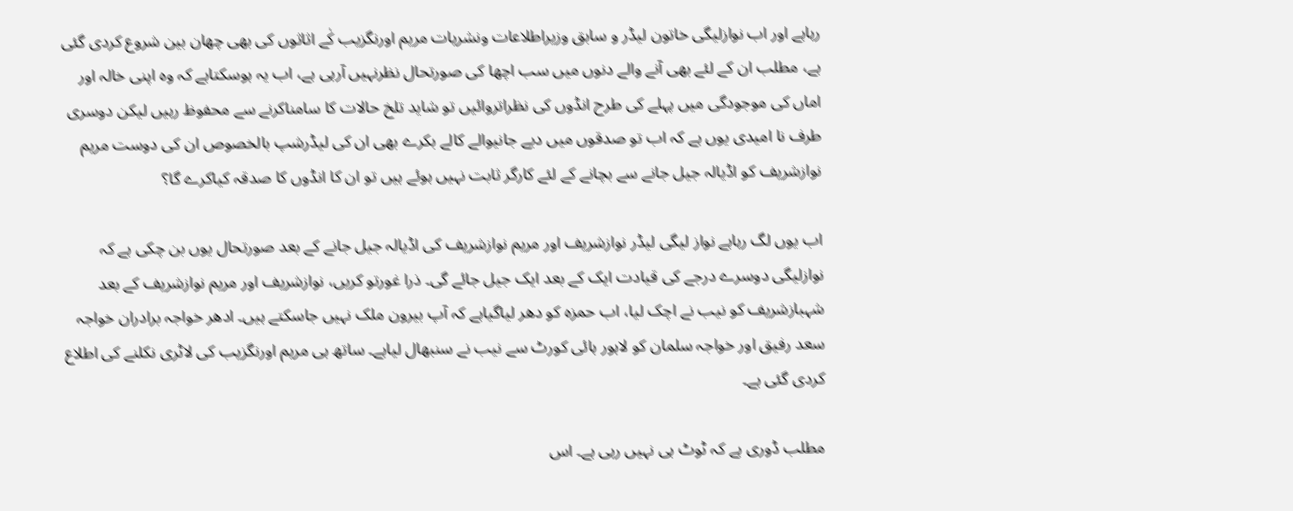رہاہے اور اب نوازلیگی خاتون لیڈر و سابق وزیراطلاعات ونشریات مریم اورنگزیب کٰے اثاثوں کی بھی چھان بین شروع کردی گئی ہے، مطلب ان کے لئے بھی آنے والے دنوں میں سب اچھا کی صورتحال نظرنہیں آرہی ہے، اب یہ ہوسکتاہے کہ وہ اپنی خالہ اور اماں کی موجودگی میں پہلے کی طرح انڈوں کی نظراتروائیں تو شاید تلخ حالات کا سامناکرنے سے محفوظ رہیں لیکن دوسری طرف نا امیدی یوں ہے کہ اب تو صدقوں میں دیے جانیوالے کالے بکرے بھی ان کی لیڈرشپ بالخصوص ان کی دوست مریم نوازشریف کو اڈیالہ جیل جانے سے بچانے کے لئے کارگر ثابت نہیں ہوئے ہیں تو ان کا انڈوں کا صدقہ کیاکرے گا؟

اب یوں لگ رہاہے نواز لیگی لیڈر نوازشریف اور مریم نوازشریف کی اڈیالہ جیل جانے کے بعد صورتحال یوں بن چکی ہے کہ نوازلیگی دوسرے درجے کی قیادت ایک کے بعد ایک جیل جائے گی۔ ذرا غورتو کریں، نوازشریف اور مریم نوازشریف کے بعد شہبازشریف کو نیب نے اچک لیا، اب حمزہ کو دھر لیاگیاہے کہ آپ بیرون ملک نہیں جاسکتے ہیں۔ ادھر خواجہ برادران خواجہ سعد رفیق اور خواجہ سلمان کو لاہور ہائی کورٹ سے نیب نے سنبھال لیاہے۔ ساتھ ہی مریم اورنگزیب کی لاٹری نکلنے کی اطلاع کردی گئی ہے۔

مطلب ڈوری ہے کہ ٹوٹ ہی نہیں رہی ہے۔ اس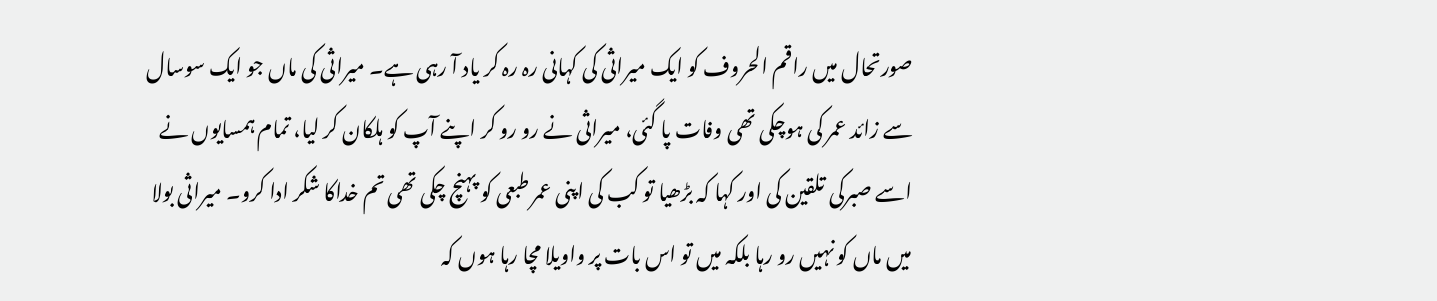صورتحال میں راقم الحروف کو ایک میراثی کی کہانی رہ رہ کر یاد آ رہی ہے۔ میراثی کی ماں جو ایک سوسال سے زائد عمر کی ہوچکی تھی وفات پا گئی، میراثی نے رو رو کر اپنے آپ کو ہلکان کر لیا، تمام ہمسایوں نے اسے صبرکی تلقین کی اور کہا کہ بڑھیا تو کب کی اپنی عمر طبعی کو پہنچ چکی تھی تم خداکا شکر ادا کرو۔ میراثی بولا میں ماں کو نہیں رو رہا بلکہ میں تو اس بات پر واویلا مچا رہا ہوں کہ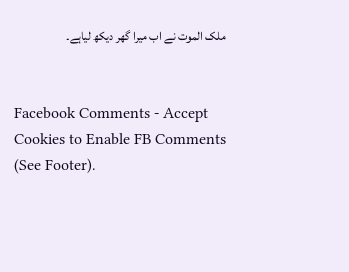ملک الموت نے اب میرا گھر دیکھ لیاہے۔


Facebook Comments - Accept Cookies to Enable FB Comments (See Footer).